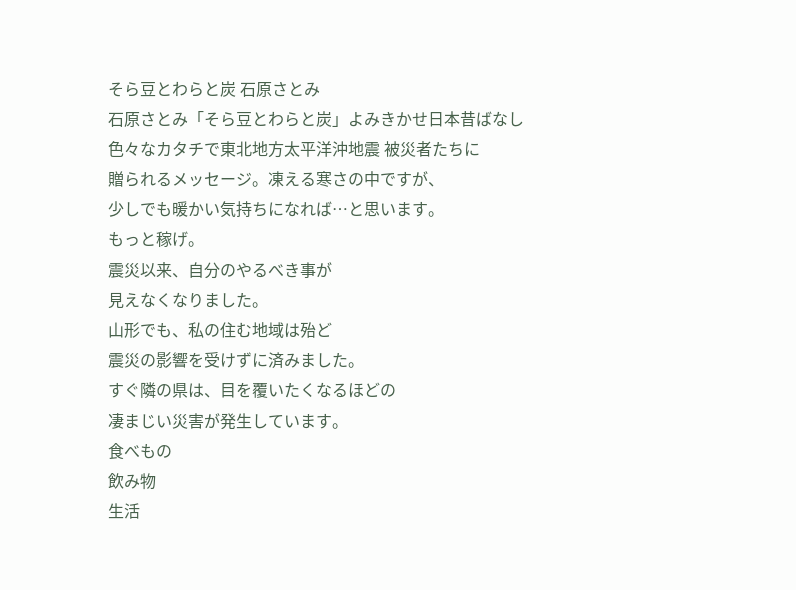そら豆とわらと炭 石原さとみ
石原さとみ「そら豆とわらと炭」よみきかせ日本昔ばなし
色々なカタチで東北地方太平洋沖地震 被災者たちに
贈られるメッセージ。凍える寒さの中ですが、
少しでも暖かい気持ちになれば…と思います。
もっと稼げ。
震災以来、自分のやるべき事が
見えなくなりました。
山形でも、私の住む地域は殆ど
震災の影響を受けずに済みました。
すぐ隣の県は、目を覆いたくなるほどの
凄まじい災害が発生しています。
食べもの
飲み物
生活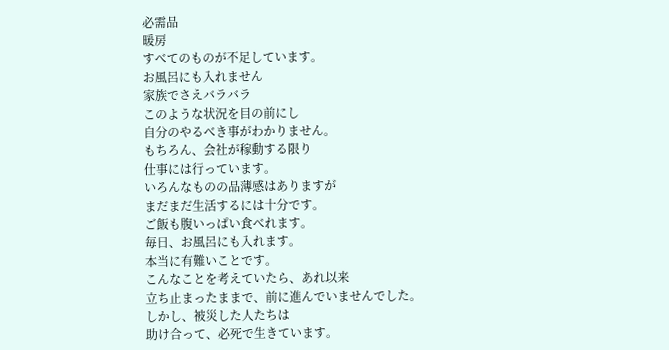必需品
暖房
すべてのものが不足しています。
お風呂にも入れません
家族でさえバラバラ
このような状況を目の前にし
自分のやるべき事がわかりません。
もちろん、会社が稼動する限り
仕事には行っています。
いろんなものの品薄感はありますが
まだまだ生活するには十分です。
ご飯も腹いっぱい食べれます。
毎日、お風呂にも入れます。
本当に有難いことです。
こんなことを考えていたら、あれ以来
立ち止まったままで、前に進んでいませんでした。
しかし、被災した人たちは
助け合って、必死で生きています。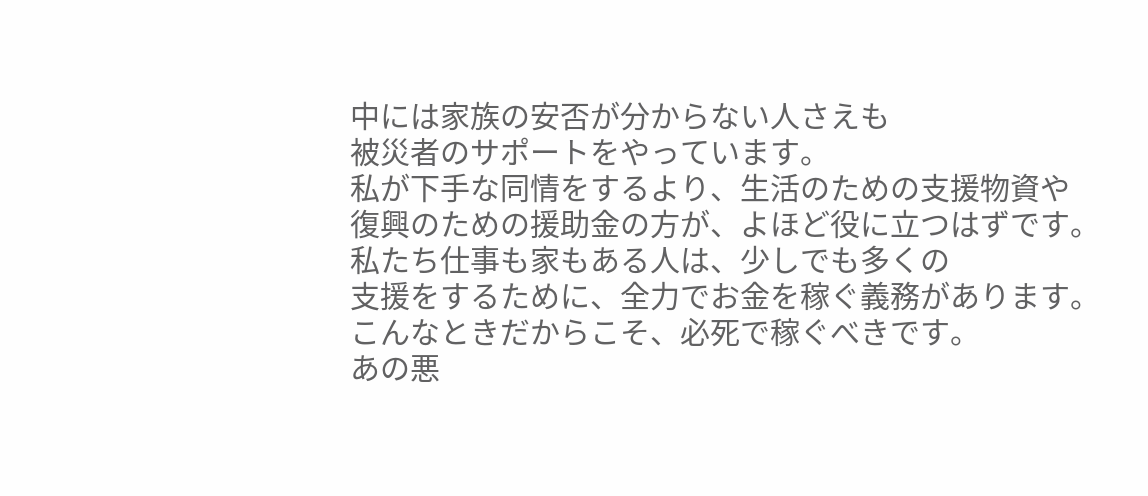中には家族の安否が分からない人さえも
被災者のサポートをやっています。
私が下手な同情をするより、生活のための支援物資や
復興のための援助金の方が、よほど役に立つはずです。
私たち仕事も家もある人は、少しでも多くの
支援をするために、全力でお金を稼ぐ義務があります。
こんなときだからこそ、必死で稼ぐべきです。
あの悪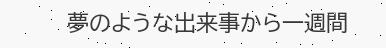夢のような出来事から一週間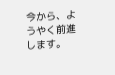今から、ようやく前進します。